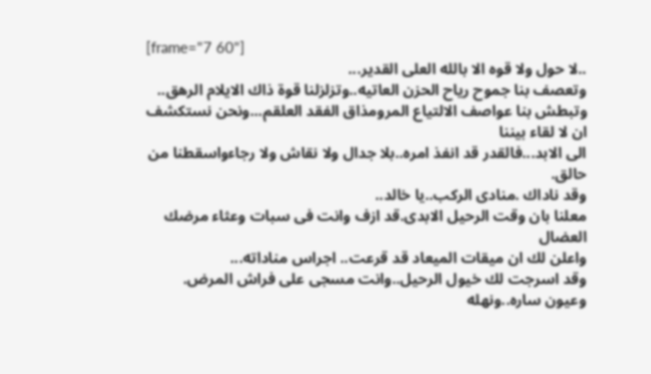[frame="7 60"]
..لا حول ولا قوه الا بالله العلى القدير...
وتعصف بنا جموح رياح الحزن العاتيه..وتزلزلنا قوة ذاك الايلام الرهق..
وتبطش بنا عواصف الالتياع المرومذاق الفقد العلقم...ونحن نستكشف ان لا لقاء بيننا
الى الابد...فالقدر قد انفذ امره..بلا جدال ولا نقاش ولا رجاءواسقطنا من حالق.
وقد ناداك .منادى الركب..يا خالد..
معلنا بان وقت الرحيل الابدى.قد ازف وانت فى سبات وعثاء مرضك العضال
واعلن لك ان ميقات الميعاد قد قرعت.. اجراس مناداته...
وقد اسرجت لك خيول الرحيل..وانت مسجى على فراش المرض.
وعيون ساره..ونهله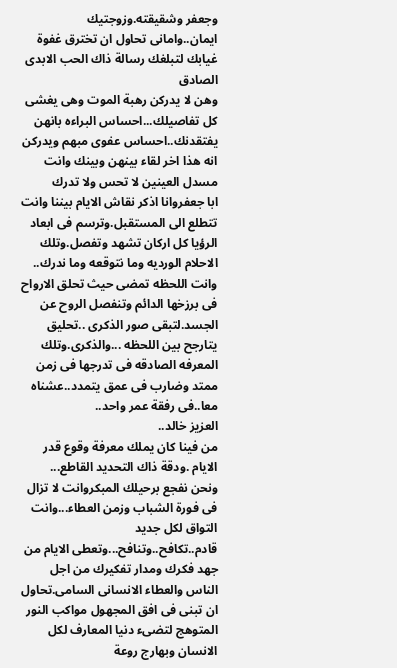وجعفر وشقيقته.وزوجتيك ايمان..وامانى تحاول ان تخترق غفوة غيابك لتبلغك رسالة ذاك الحب الابدى الصادق
وهن لا يدركن رهبة الموت وهى يغشى كل تفاصيلك...احساس البراءه بانهن يفتقدنك..احساس عفوى مبهم ويدركن انه هذا اخر لقاء بينهن وبينك وانت مسدل العينين لا تحس ولا تدرك
ابا جعفروانا اذكر نقاش الايام بيننا وانت تتطلع الى المستقبل.وترسم فى ابعاد الرؤيا كل اركان تشهد وتفصل.وتلك الاحلام الورديه وما نتوقعه وما ندرك..
وانت اللحظه تمضى حيث تحلق الارواح فى برزخها الدائم وتنفصل الروح عن الجسد.لتبقى صور الذكرى ..تحليق يتارجح بين اللحظه ...والذكرى.وتلك المعرفه الصادقه فى تدرجها فى زمن ممتد وضارب فى عمق يتمدد..عشناه معا..فى رفقة عمر واحد..
العزيز خالد..
من فينا كان يملك معرفة وقوع قدر الايام .ودقة ذاك التحديد القاطع...
ونحن نفجع برحيلك المبكروانت لا تزال فى فورة الشباب وزمن العطاء...وانت التواق لكل جديد قادم..تكافح..وتنافح...وتعطى الايام من جهد فكرك ومدار تفكيرك من اجل الناس والعطاء الانسانى السامى.تحاول ان تبنى فى افق المجهول مواكب النور المتوهج لتضىء دنيا المعارف لكل الانسان وبهارج روعة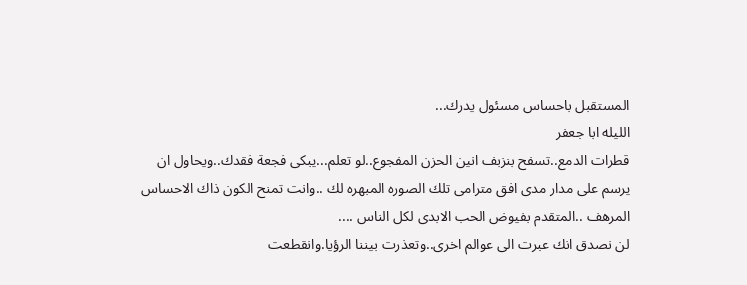المستقبل باحساس مسئول يدرك...
الليله ابا جعفر
قطرات الدمع..تسفح بنزبف انين الحزن المفجوع..لو تعلم...يبكى فجعة فقدك..ويحاول ان يرسم على مدار مدى افق مترامى تلك الصوره المبهره لك ..وانت تمنح الكون ذاك الاحساس المرهف ..المتقدم بفيوض الحب الابدى لكل الناس ....
لن نصدق انك عبرت الى عوالم اخرى..وتعذرت بيننا الرؤيا.وانقطعت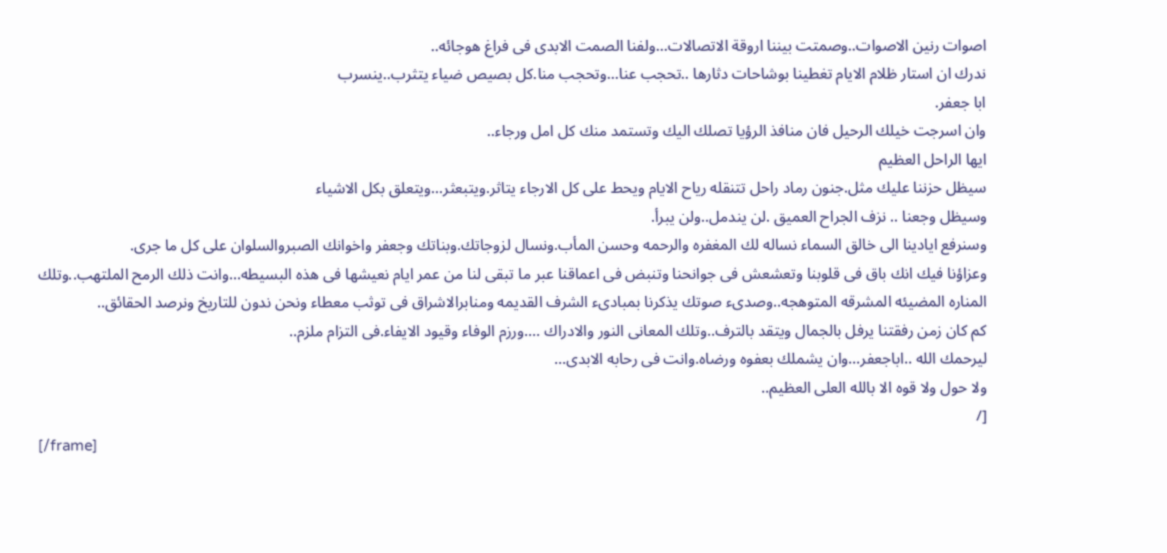اصوات رنين الاصوات..وصمتت بيننا اروقة الاتصالات...ولفنا الصمت الابدى فى فراغ هوجائه..
ندرك ان استار ظلام الايام تغطينا بوشاحات دثارها ..تحجب عنا...وتحجب منا.كل بصيص ضياء يتثرب..ينسرب
ابا جعفر.
وان اسرجت خيلك الرحيل فان منافذ الرؤيا تصلك اليك وتستمد منك كل امل ورجاء..
ايها الراحل العظيم
سيظل حزننا عليك مثل.جنون رماد راحل تتنقله رياح الايام ويحط على كل الارجاء يتاثر.ويتبعثر...ويتعلق بكل الاشياء
وسيظل وجعنا .. نزف الجراح العميق .لن يندمل..ولن يبرأ.
وسنرفع ايادينا الى خالق السماء نساله لك المغفره والرحمه وحسن المأب.ونسال لزوجاتك.وبناتك وجعفر واخوانك الصبروالسلوان على كل ما جرى.
وعزاؤنا فيك انك باق فى قلوبنا وتعشعش فى جوانحنا وتنبض فى اعماقنا عبر ما تبقى لنا من عمر ايام نعيشها فى هذه البسيطه...وانت ذلك الرمح الملتهب..وتلك المناره المضيئه المشرقه المتوهجه..وصدىء صوتك يذكرنا بمبادىء الشرف القديمه ومنابرالاشراق فى توثب معطاء ونحن ندون للتاريخ ونرصد الحقائق..
كم كان زمن رفقتنا يرفل بالجمال ويتقد بالترف..وتلك المعانى النور والادراك ....ورزم الوفاء وقيود الايفاء.فى التزام ملزم..
ليرحمك الله ..اباجعفر...وان يشملك بعفوه ورضاه.وانت فى رحابه الابدى...
ولا حول ولا قوه الا بالله العلى العظيم..
[/
[/frame]